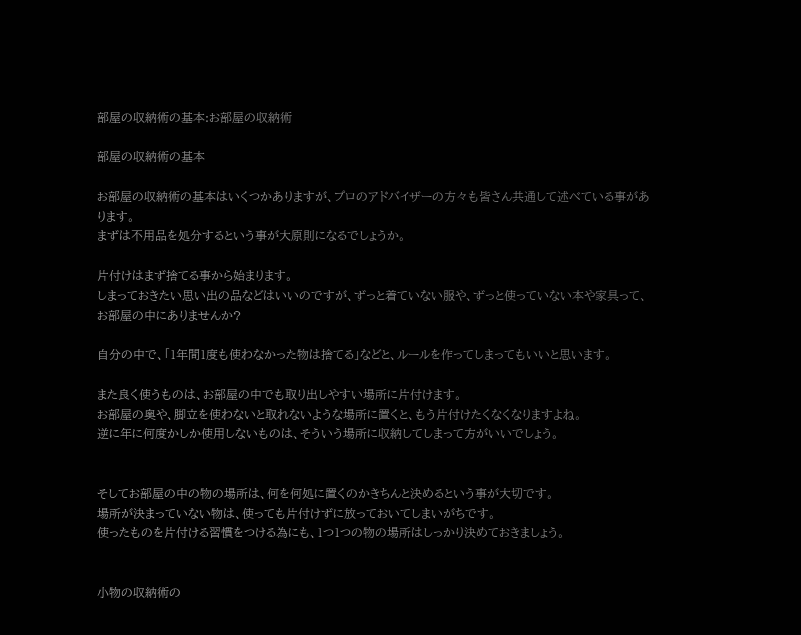部屋の収納術の基本:お部屋の収納術

部屋の収納術の基本

お部屋の収納術の基本はいくつかありますが、プロのアドバイザーの方々も皆さん共通して述べている事があります。
まずは不用品を処分するという事が大原則になるでしょうか。

片付けはまず捨てる事から始まります。
しまっておきたい思い出の品などはいいのですが、ずっと着ていない服や、ずっと使っていない本や家具って、お部屋の中にありませんか?

自分の中で、「1年間1度も使わなかった物は捨てる」などと、ルールを作ってしまってもいいと思います。

また良く使うものは、お部屋の中でも取り出しやすい場所に片付けます。
お部屋の奥や、脚立を使わないと取れないような場所に置くと、もう片付けたくなくなりますよね。
逆に年に何度かしか使用しないものは、そういう場所に収納してしまって方がいいでしょう。


そしてお部屋の中の物の場所は、何を何処に置くのかきちんと決めるという事が大切です。
場所が決まっていない物は、使っても片付けずに放っておいてしまいがちです。
使ったものを片付ける習慣をつける為にも、1つ1つの物の場所はしっかり決めておきましょう。


小物の収納術の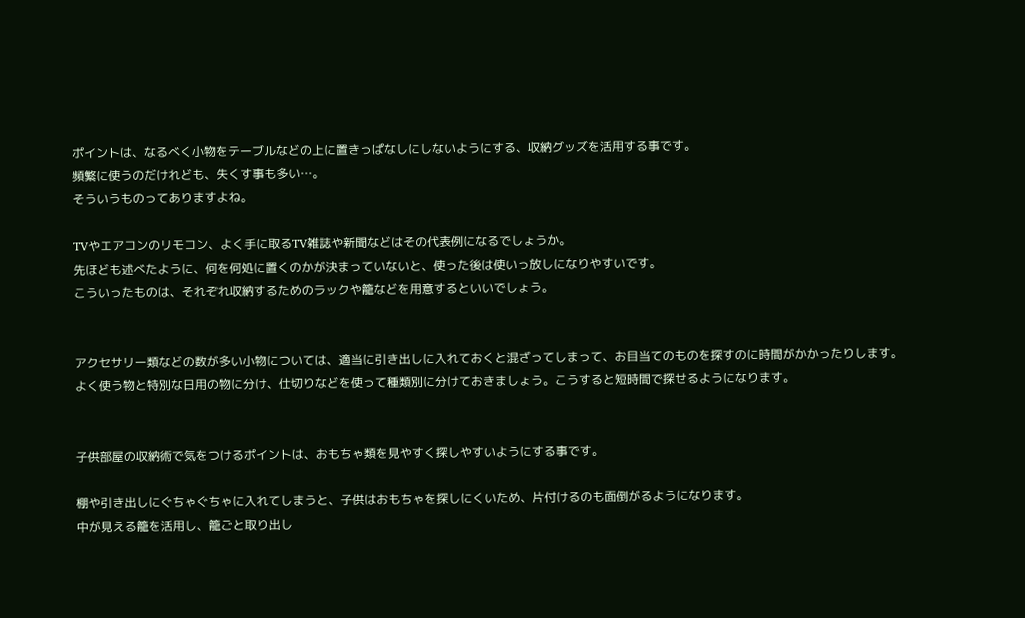ポイントは、なるべく小物をテーブルなどの上に置きっぱなしにしないようにする、収納グッズを活用する事です。
頻繁に使うのだけれども、失くす事も多い…。
そういうものってありますよね。

TVやエアコンのリモコン、よく手に取るTV雑誌や新聞などはその代表例になるでしょうか。
先ほども述べたように、何を何処に置くのかが決まっていないと、使った後は使いっ放しになりやすいです。
こういったものは、それぞれ収納するためのラックや籠などを用意するといいでしょう。


アクセサリー類などの数が多い小物については、適当に引き出しに入れておくと混ざってしまって、お目当てのものを探すのに時間がかかったりします。
よく使う物と特別な日用の物に分け、仕切りなどを使って種類別に分けておきましょう。こうすると短時間で探せるようになります。


子供部屋の収納術で気をつけるポイントは、おもちゃ類を見やすく探しやすいようにする事です。

棚や引き出しにぐちゃぐちゃに入れてしまうと、子供はおもちゃを探しにくいため、片付けるのも面倒がるようになります。
中が見える籠を活用し、籠ごと取り出し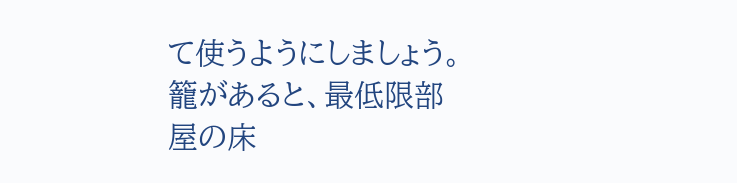て使うようにしましょう。籠があると、最低限部屋の床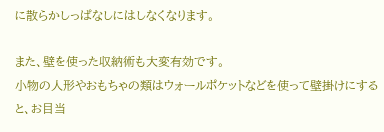に散らかしっぱなしにはしなくなります。

また、壁を使った収納術も大変有効です。
小物の人形やおもちゃの類はウォールポケットなどを使って壁掛けにすると、お目当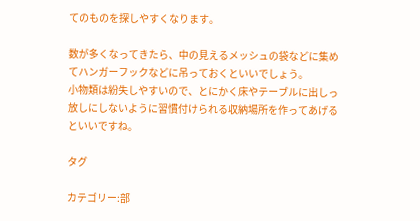てのものを探しやすくなります。

数が多くなってきたら、中の見えるメッシュの袋などに集めてハンガーフックなどに吊っておくといいでしょう。
小物類は紛失しやすいので、とにかく床やテーブルに出しっ放しにしないように習慣付けられる収納場所を作ってあげるといいですね。

タグ

カテゴリー:部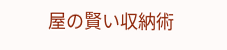屋の賢い収納術